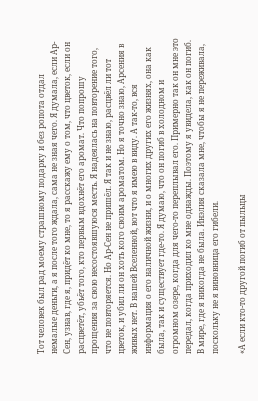Тот человек был рад моему страшному подарку и без ропота отдал немалые деньги, а я после того ждала, сама не зная чего. Я думала, если Ар-Сен, узнав, где я, придёт ко мне, то я расскажу ему о том, что цветок, если он расцветёт, убьёт того, кто первым вдохнёт его аромат. Что попрошу прощения за свою несостоявшуюся месть. Я надеялась на повторение того, что не повторяется. Но Ар-Сен не пришёл. Я так и не знаю, расцвёл ли тот цветок, и убил ли он хоть кого своим ароматом. Но я точно знаю, Арсения в живых нет. В нашей Вселенной, вот что я имею в виду. А так-то, вся информация о его наличной жизни, и о многих других его жизнях, она как была, так и существует где-то. Я думаю, что он погиб в холодном и огромном озере, когда для чего-то переплывал его. Примерно так он мне это передал, когда приходил ко мне однажды. Поэтому я увидела, как он погиб. В мире, где я никогда не была. Инэлия сказала мне, чтобы я не переживала, поскольку не я виновница его гибели.

«А если кто-то другой погиб от пыльцы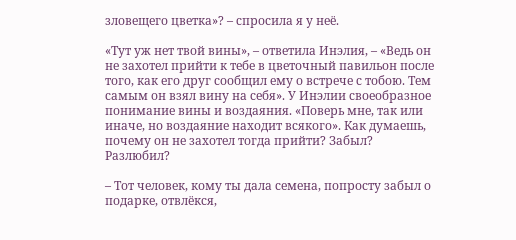зловещего цветка»? – спросила я у неё.

«Тут уж нет твой вины», – ответила Инэлия, – «Ведь он не захотел прийти к тебе в цветочный павильон после того, как его друг сообщил ему о встрече с тобою. Тем самым он взял вину на себя». У Инэлии своеобразное понимание вины и воздаяния. «Поверь мне, так или иначе, но воздаяние находит всякого». Как думаешь, почему он не захотел тогда прийти? Забыл? Разлюбил?

– Тот человек, кому ты дала семена, попросту забыл о подарке, отвлёкся,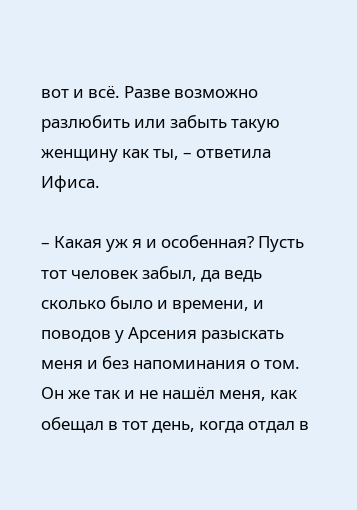вот и всё. Разве возможно разлюбить или забыть такую женщину как ты, – ответила Ифиса.

– Какая уж я и особенная? Пусть тот человек забыл, да ведь сколько было и времени, и поводов у Арсения разыскать меня и без напоминания о том. Он же так и не нашёл меня, как обещал в тот день, когда отдал в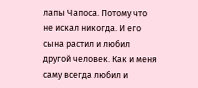лапы Чапоса. Потому что не искал никогда. И его сына растил и любил другой человек. Как и меня саму всегда любил и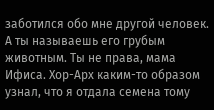заботился обо мне другой человек. А ты называешь его грубым животным. Ты не права, мама Ифиса. Хор-Арх каким-то образом узнал, что я отдала семена тому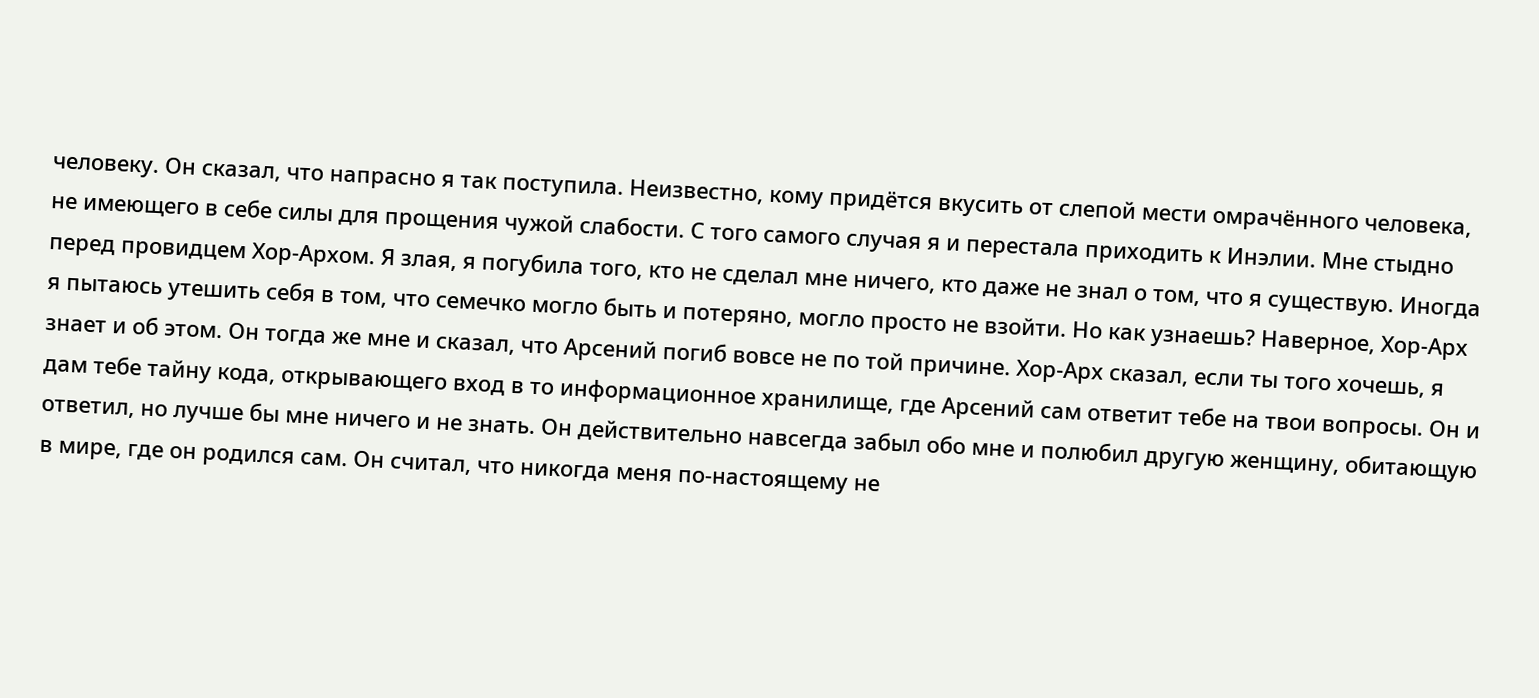человеку. Он сказал, что напрасно я так поступила. Неизвестно, кому придётся вкусить от слепой мести омрачённого человека, не имеющего в себе силы для прощения чужой слабости. С того самого случая я и перестала приходить к Инэлии. Мне стыдно перед провидцем Хор-Архом. Я злая, я погубила того, кто не сделал мне ничего, кто даже не знал о том, что я существую. Иногда я пытаюсь утешить себя в том, что семечко могло быть и потеряно, могло просто не взойти. Но как узнаешь? Наверное, Хор-Арх знает и об этом. Он тогда же мне и сказал, что Арсений погиб вовсе не по той причине. Хор-Арх сказал, если ты того хочешь, я дам тебе тайну кода, открывающего вход в то информационное хранилище, где Арсений сам ответит тебе на твои вопросы. Он и ответил, но лучше бы мне ничего и не знать. Он действительно навсегда забыл обо мне и полюбил другую женщину, обитающую в мире, где он родился сам. Он считал, что никогда меня по-настоящему не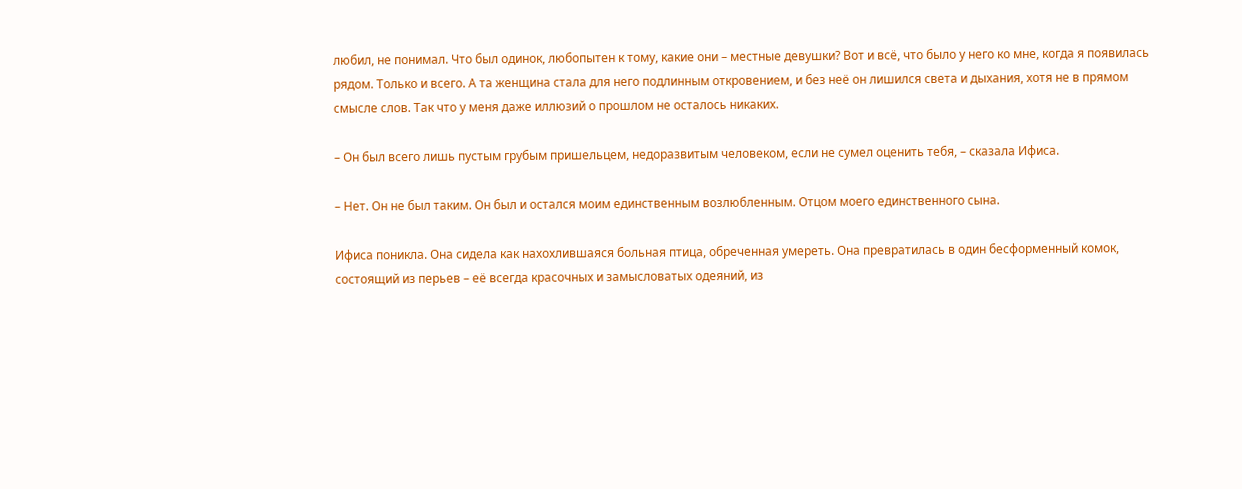любил, не понимал. Что был одинок, любопытен к тому, какие они – местные девушки? Вот и всё, что было у него ко мне, когда я появилась рядом. Только и всего. А та женщина стала для него подлинным откровением, и без неё он лишился света и дыхания, хотя не в прямом смысле слов. Так что у меня даже иллюзий о прошлом не осталось никаких.

– Он был всего лишь пустым грубым пришельцем, недоразвитым человеком, если не сумел оценить тебя, – сказала Ифиса.

– Нет. Он не был таким. Он был и остался моим единственным возлюбленным. Отцом моего единственного сына.

Ифиса поникла. Она сидела как нахохлившаяся больная птица, обреченная умереть. Она превратилась в один бесформенный комок, состоящий из перьев – её всегда красочных и замысловатых одеяний, из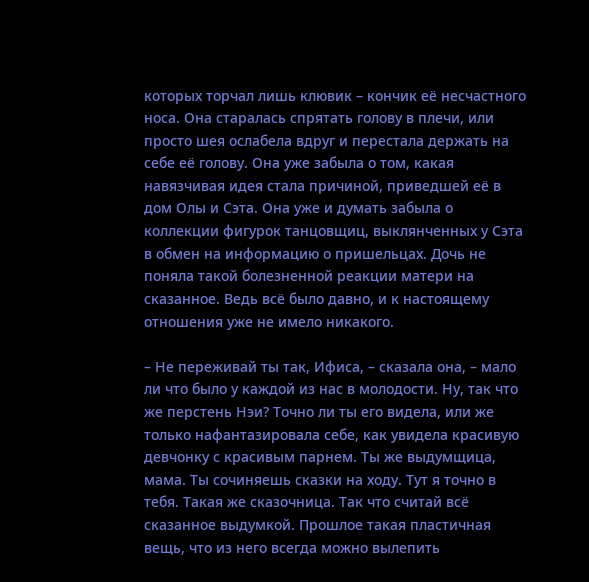которых торчал лишь клювик – кончик её несчастного носа. Она старалась спрятать голову в плечи, или просто шея ослабела вдруг и перестала держать на себе её голову. Она уже забыла о том, какая навязчивая идея стала причиной, приведшей её в дом Олы и Сэта. Она уже и думать забыла о коллекции фигурок танцовщиц, выклянченных у Сэта в обмен на информацию о пришельцах. Дочь не поняла такой болезненной реакции матери на сказанное. Ведь всё было давно, и к настоящему отношения уже не имело никакого.

– Не переживай ты так, Ифиса, – сказала она, – мало ли что было у каждой из нас в молодости. Ну, так что же перстень Нэи? Точно ли ты его видела, или же только нафантазировала себе, как увидела красивую девчонку с красивым парнем. Ты же выдумщица, мама. Ты сочиняешь сказки на ходу. Тут я точно в тебя. Такая же сказочница. Так что считай всё сказанное выдумкой. Прошлое такая пластичная вещь, что из него всегда можно вылепить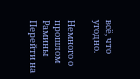всё, что угодно.

Немного о прошлом Рамины
Перейти на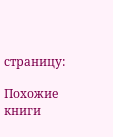страницу:

Похожие книги